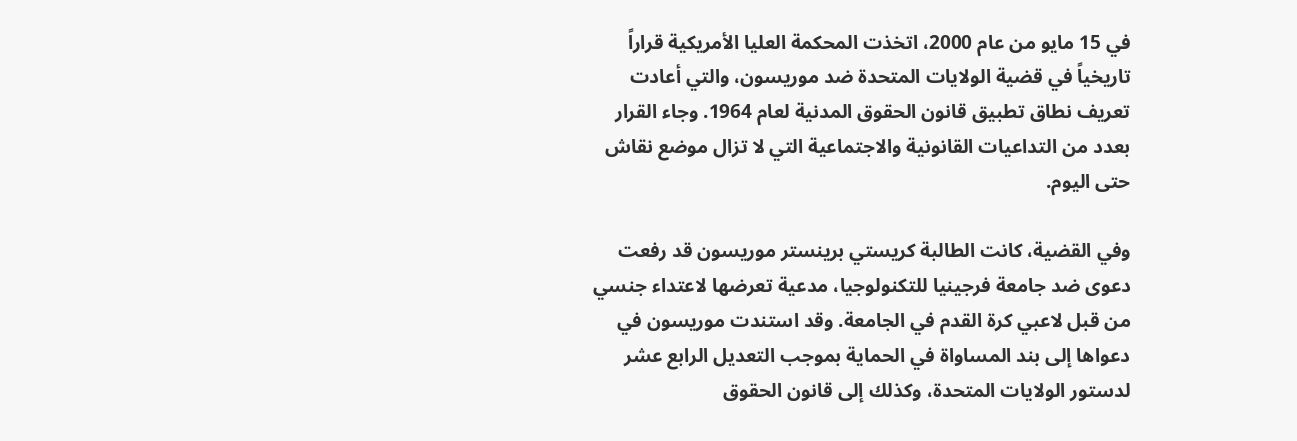في 15 مايو من عام 2000، اتخذت المحكمة العليا الأمريكية قراراً تاريخياً في قضية الولايات المتحدة ضد موريسون، والتي أعادت تعريف نطاق تطبيق قانون الحقوق المدنية لعام 1964. وجاء القرار بعدد من التداعيات القانونية والاجتماعية التي لا تزال موضع نقاش حتى اليوم.

وفي القضية، كانت الطالبة كريستي برينستر موريسون قد رفعت دعوى ضد جامعة فرجينيا للتكنولوجيا، مدعية تعرضها لاعتداء جنسي من قبل لاعبي كرة القدم في الجامعة. وقد استندت موريسون في دعواها إلى بند المساواة في الحماية بموجب التعديل الرابع عشر لدستور الولايات المتحدة، وكذلك إلى قانون الحقوق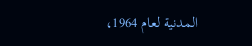المدنية لعام 1964،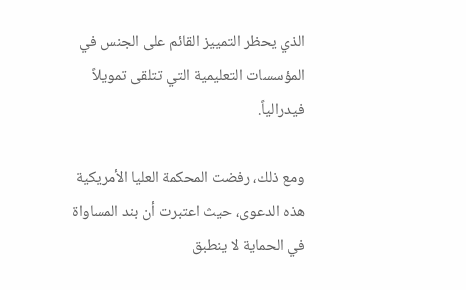الذي يحظر التمييز القائم على الجنس في المؤسسات التعليمية التي تتلقى تمويلاً فيدرالياً.

ومع ذلك، رفضت المحكمة العليا الأمريكية هذه الدعوى، حيث اعتبرت أن بند المساواة في الحماية لا ينطبق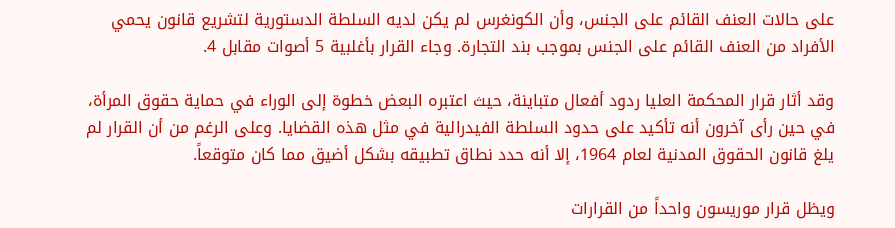على حالات العنف القائم على الجنس، وأن الكونغرس لم يكن لديه السلطة الدستورية لتشريع قانون يحمي الأفراد من العنف القائم على الجنس بموجب بند التجارة. وجاء القرار بأغلبية 5 أصوات مقابل 4.

وقد أثار قرار المحكمة العليا ردود أفعال متباينة، حيث اعتبره البعض خطوة إلى الوراء في حماية حقوق المرأة، في حين رأى آخرون أنه تأكيد على حدود السلطة الفيدرالية في مثل هذه القضايا. وعلى الرغم من أن القرار لم يلغ قانون الحقوق المدنية لعام 1964، إلا أنه حدد نطاق تطبيقه بشكل أضيق مما كان متوقعاً.

ويظل قرار موريسون واحداً من القرارات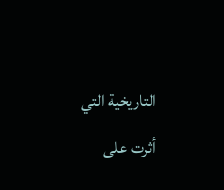التاريخية التي أثرت على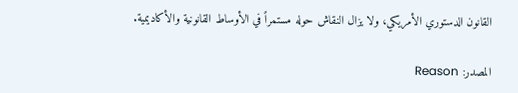القانون الدستوري الأمريكي، ولا يزال النقاش حوله مستمراً في الأوساط القانونية والأكاديمية.

المصدر: Reason